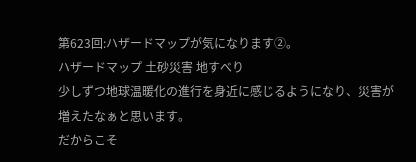第623回:ハザードマップが気になります②。
ハザードマップ 土砂災害 地すべり
少しずつ地球温暖化の進行を身近に感じるようになり、災害が増えたなぁと思います。
だからこそ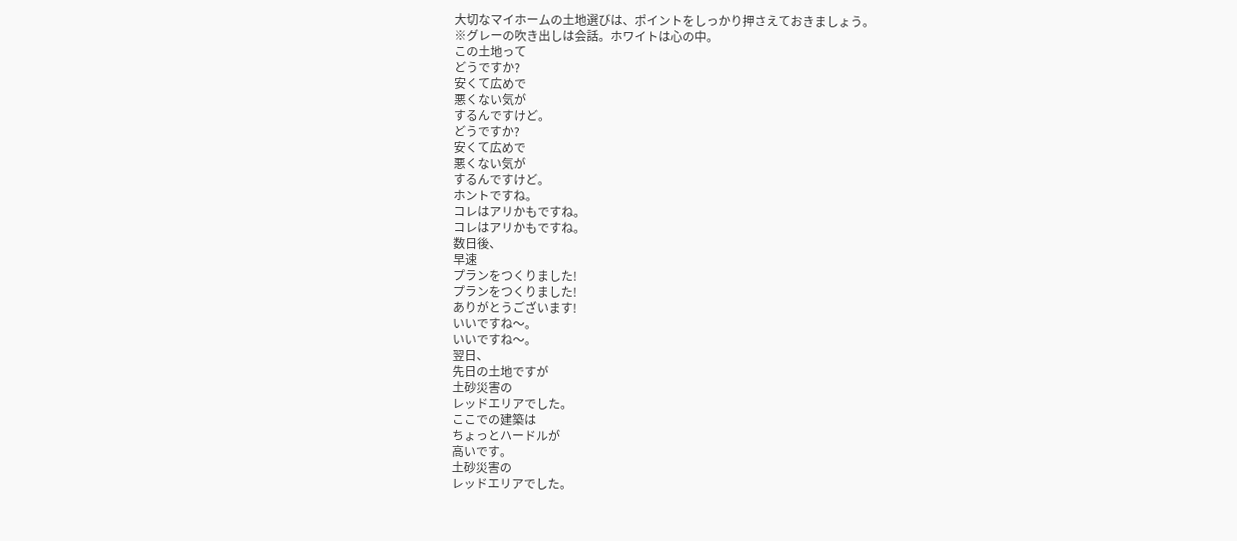大切なマイホームの土地選びは、ポイントをしっかり押さえておきましょう。
※グレーの吹き出しは会話。ホワイトは心の中。
この土地って
どうですか?
安くて広めで
悪くない気が
するんですけど。
どうですか?
安くて広めで
悪くない気が
するんですけど。
ホントですね。
コレはアリかもですね。
コレはアリかもですね。
数日後、
早速
プランをつくりました!
プランをつくりました!
ありがとうございます!
いいですね〜。
いいですね〜。
翌日、
先日の土地ですが
土砂災害の
レッドエリアでした。
ここでの建築は
ちょっとハードルが
高いです。
土砂災害の
レッドエリアでした。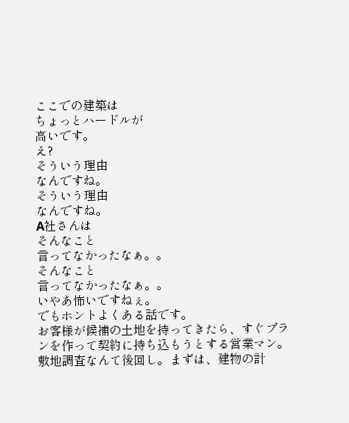ここでの建築は
ちょっとハードルが
高いです。
え?
そういう理由
なんですね。
そういう理由
なんですね。
A社さんは
そんなこと
言ってなかったなぁ。。
そんなこと
言ってなかったなぁ。。
いやあ怖いですねぇ。
でもホントよくある話です。
お客様が候補の土地を持ってきたら、すぐプランを作って契約に持ち込もうとする営業マン。
敷地調査なんて後回し。まずは、建物の計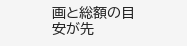画と総額の目安が先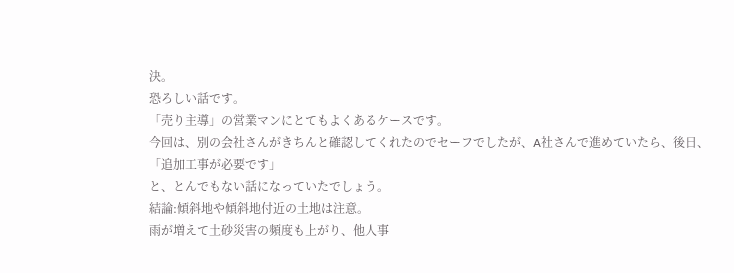決。
恐ろしい話です。
「売り主導」の営業マンにとてもよくあるケースです。
今回は、別の会社さんがきちんと確認してくれたのでセーフでしたが、A社さんで進めていたら、後日、
「追加工事が必要です」
と、とんでもない話になっていたでしょう。
結論:傾斜地や傾斜地付近の土地は注意。
雨が増えて土砂災害の頻度も上がり、他人事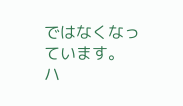ではなくなっています。
ハ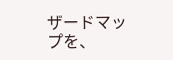ザードマップを、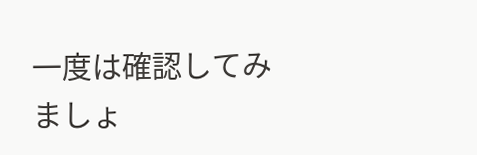一度は確認してみましょ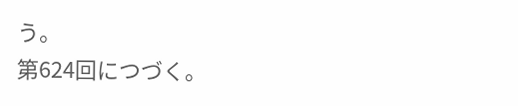う。
第624回につづく。